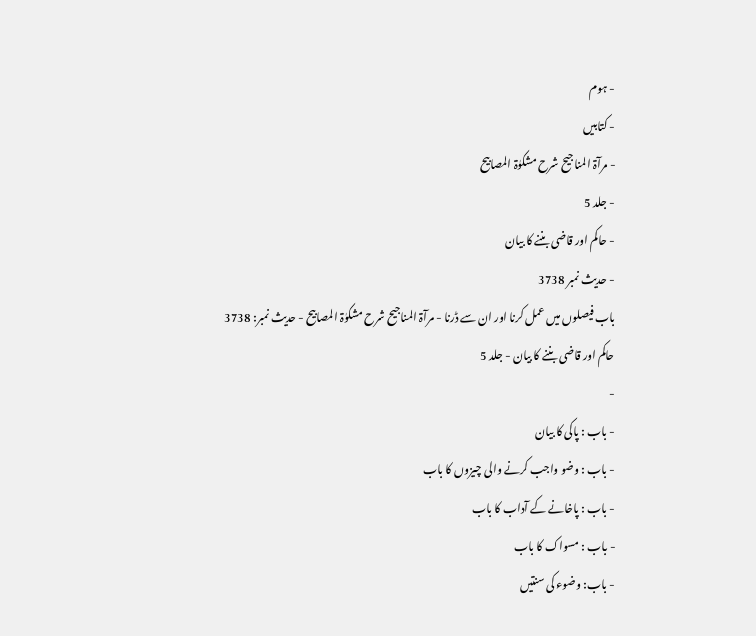- ہوم
- کتابیں
- مرآۃ المناجیح شرح مشکوٰۃ المصابیح
- جلد 5
- حاکم اور قاضی بننے کا بیان
- حدیث نمبر 3738
باب فیصلوں میں عمل کرنا اور ان سے ڈرنا - مرآۃ المناجیح شرح مشکوٰۃ المصابیح - حدیث نمبر: 3738
حاکم اور قاضی بننے کا بیان - جلد 5
-
- باب : پاکی کا بیان
- باب : وضو واجب کرنے والی چیزوں کا باب
- باب : پاخانے کے آداب کا باب
- باب : مسواک کا باب
- باب: وضوء کی سنتیں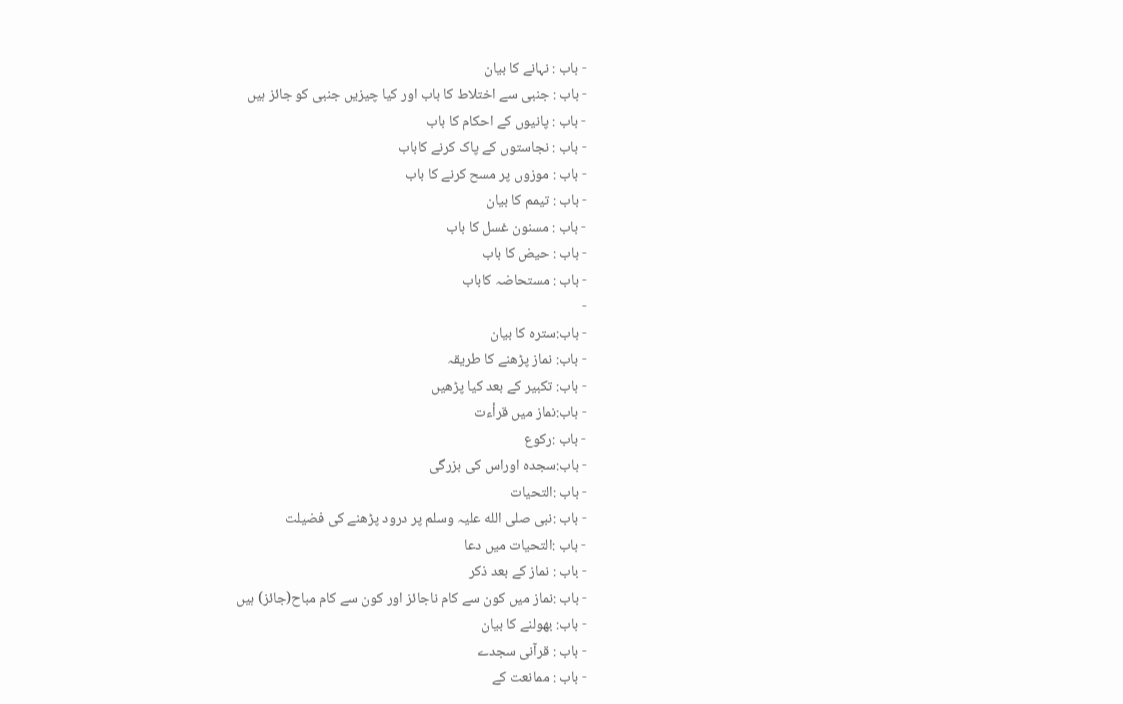- باب : نہانے کا بیان
- باب : جنبی سے اختلاط کا باب اور کیا چیزیں جنبی کو جائز ہیں
- باب : پانیوں کے احکام کا باب
- باب : نجاستوں کے پاک کرنے کاباب
- باب : موزوں پر مسح کرنے کا باب
- باب : تیمم کا بیان
- باب : مسنون غسل کا باب
- باب : حیض کا باب
- باب : مستحاضہ کاباب
-
- باب:سترہ کا بیان
- باب: نماز پڑھنے کا طریقہ
- باب: تکبیر کے بعد کیا پڑھیں
- باب:نماز میں قرأءت
- باب :رکوع
- باب:سجدہ اوراس کی بزرگی
- باب :التحیات
- باب :نبی صلی الله علیہ وسلم پر درود پڑھنے کی فضیلت
- باب :التحیات میں دعا
- باب : نماز کے بعد ذکر
- باب :نماز میں کون سے کام ناجائز اور کون سے کام مباح(جائز) ہیں
- باب: بھولنے کا بیان
- باب : قرآنی سجدے
- باب : ممانعت کے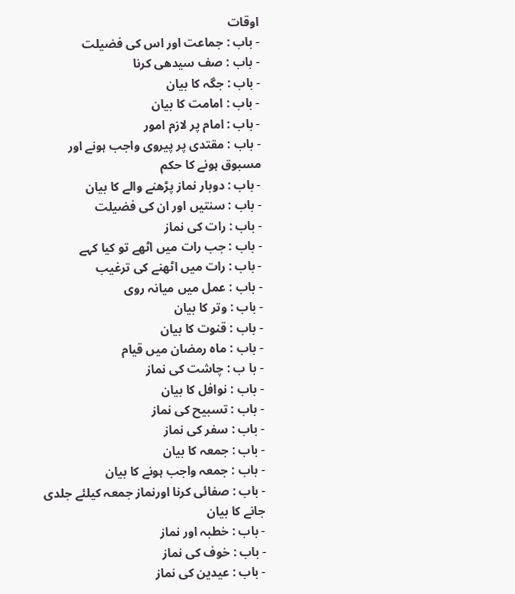اوقات
- باب : جماعت اور اس کی فضیلت
- باب : صف سیدھی کرنا
- باب : جگہ کا بیان
- باب : امامت کا بیان
- باب : امام پر لازم امور
- باب : مقتدی پر پیروی واجب ہونے اور مسبوق ہونے كا حکم
- باب : دوبار نماز پڑھنے والے کا بیان
- باب : سنتیں اور ان کی فضیلت
- باب : رات کی نماز
- باب : جب رات میں اٹھے تو کیا کہے
- باب : رات میں اٹھنے کی ترغیب
- باب : عمل میں میانہ روی
- باب : وتر کا بیان
- باب : قنوت کا بیان
- باب : ماہ رمضان میں قیام
- با ب : چاشت کی نماز
- باب : نوافل کا بیان
- باب : تسبیح کی نماز
- باب : سفر کی نماز
- باب : جمعہ کا بیان
- باب : جمعہ واجب ہونے کا بیان
- باب : صفائی کرنا اورنماز جمعہ کیلئے جلدی جانے کا بیان
- باب : خطبہ اور نماز
- باب : خوف کی نماز
- باب : عیدین کی نماز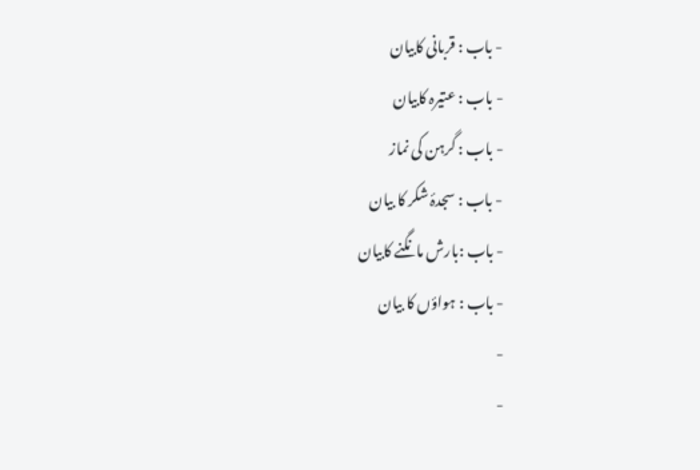- باب : قربانی کابيان
- باب : عتیرہ کابیان
- باب : گرہن کی نماز
- باب : سجدۂ شکر کا بیان
- باب :بارش مانگنے کابیان
- باب : ہواؤں کا بیان
-
-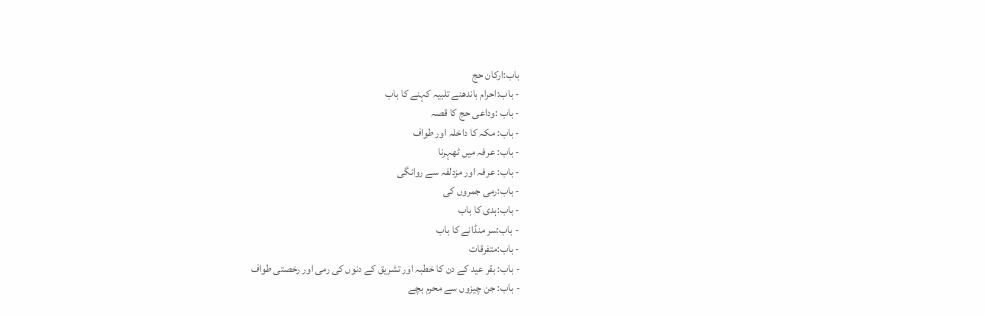باب:ارکان حج
- باب:احرام باندھنے تلبیہ کہنے کا باب
- باب :وداعی حج کا قصہ
- باب: مکہ کا داخلہ اور طواف
- باب: عرفہ میں ٹھہرنا
- باب: عرفہ اور مزدلفہ سے روانگی
- باب:رمی جمروں کی
- باب:ہدی کا باب
- باب:سر منڈانے کا باب
- باب:متفرقات
- باب: بقر عید کے دن کا خطبہ اور تشریق کے دنوں کی رمی اور رخصتی طواف
- باب: جن چیزوں سے محرم بچے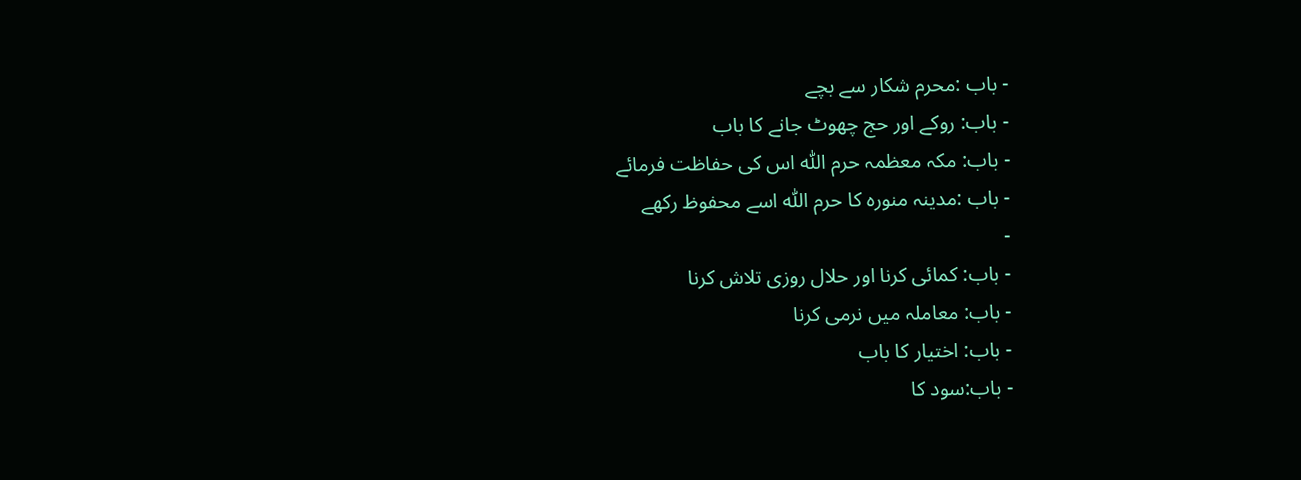- باب :محرم شکار سے بچے
- باب: روکے اور حج چھوٹ جانے کا باب
- باب: مکہ معظمہ حرم اللّٰه اس کی حفاظت فرمائے
- باب :مدینہ منورہ کا حرم اللّٰہ اسے محفوظ رکھے
-
- باب: کمائی کرنا اور حلال روزی تلاش کرنا
- باب: معاملہ میں نرمی کرنا
- باب: اختیار کا باب
- باب:سود کا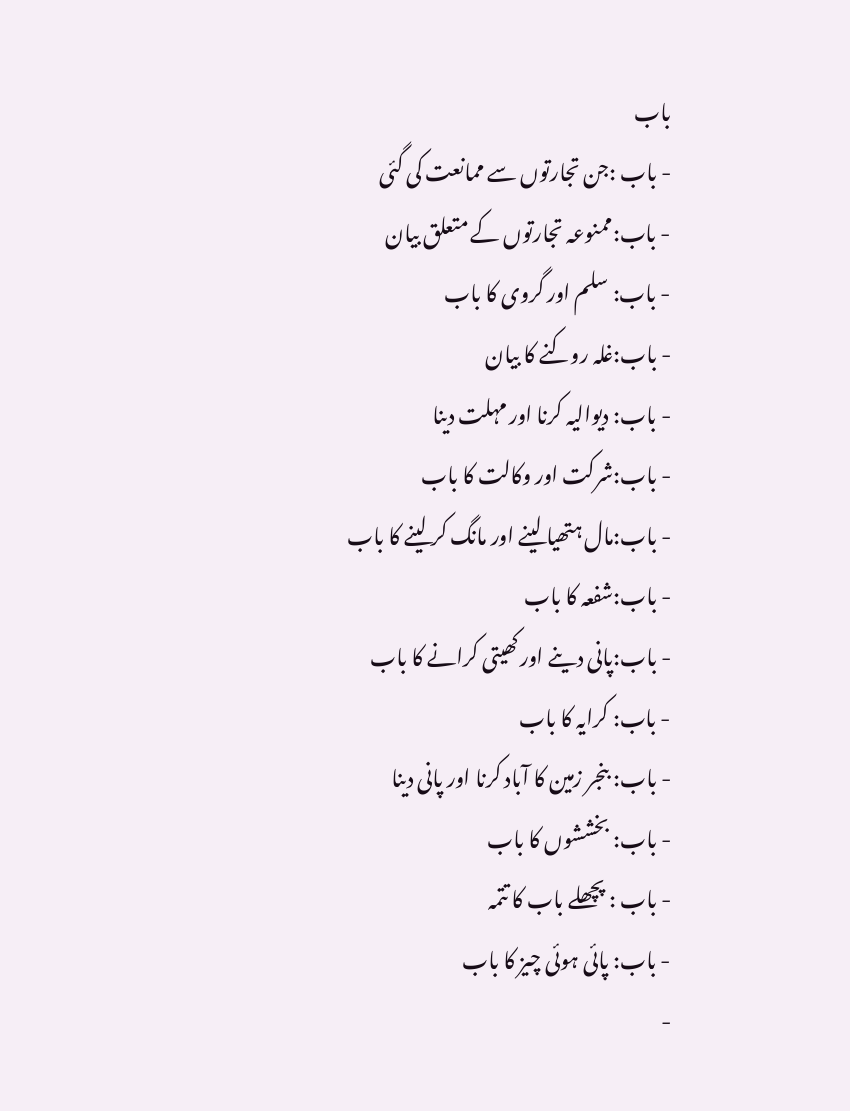باب
- باب :جن تجارتوں سے ممانعت کی گئی
- باب:ممنوعہ تجارتوں کے متعلق بیان
- باب: سلم اور گروی کا باب
- باب:غلہ روکنے کا بیان
- باب: دیوالیہ کرنا اور مہلت دینا
- باب:شرکت اور وکالت کا باب
- باب:مال ہتھیا لینے اور مانگ کر لینے کا باب
- باب:شفعہ کا باب
- باب:پانی دینے اور کھیتی کرانے کا باب
- باب: کرایہ کا باب
- باب: بنجر زمین کا آباد کرنا اور پانی دینا
- باب: بخششوں کا باب
- باب : پچھلے باب کا تتمہ
- باب: پائی ہوئی چیز کا باب
-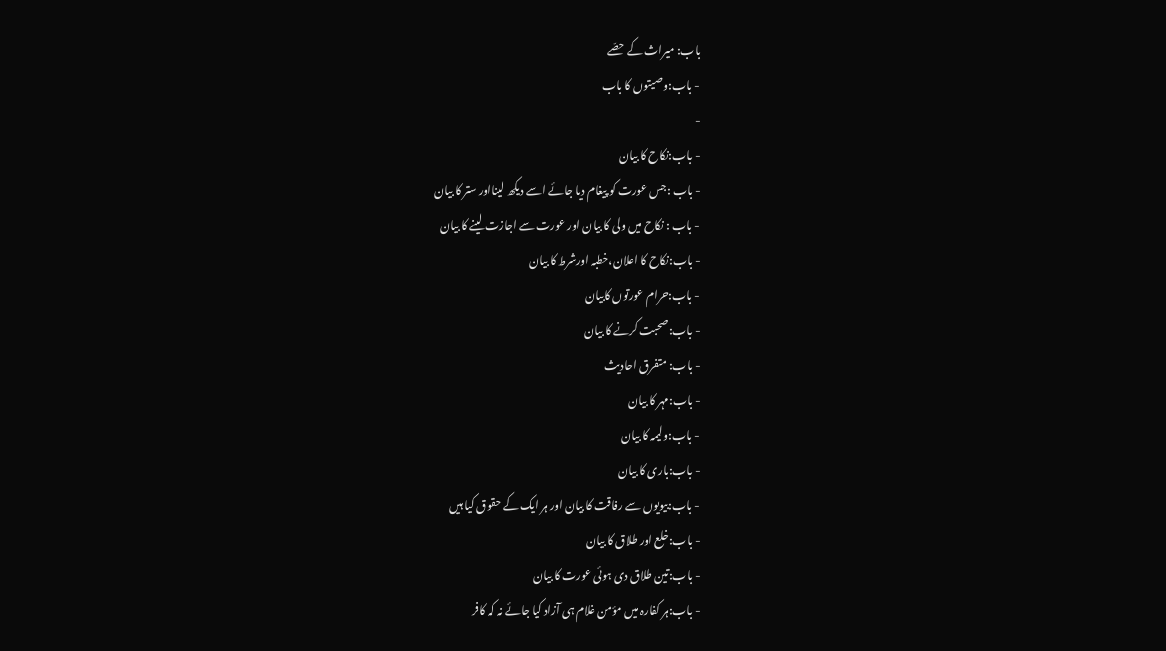باب: میراث کے حصّے
- باب:وصیتوں کا باب
-
- باب:نکاح کا بیان
- باب :جس عورت کو پیغام دیا جائے اسے دیکھ لینااور ستر کا بیان
- باب : نکاح میں ولی کا بیان اور عورت سے اجازت لینے کا بیان
- باب:نکاح کا اعلان،خطبہ اورشرط کا بیان
- باب:حرام عورتوں کابیان
- باب:صحبت کرنے کا بیان
- باب: متفرق احادیث
- باب:مہر کا بیان
- باب:ولیمہ کا بیان
- باب:باری کا بیان
- باب:بیویوں سے رفاقت کا بیان اور ہر ایک کے حقوق کیا ہیں
- باب:خلع اور طلاق کا بیان
- باب:تین طلاق دی ہوئی عورت کا بیان
- باب:ہر کفارہ میں مؤمن غلام ہی آزاد کیا جائے نہ کہ کافر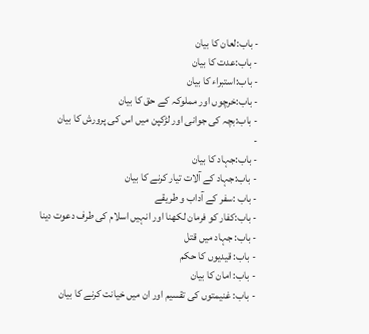- باب:لعان کا بیان
- باب:عدت کا بیان
- باب:استبراء کا بیان
- باب:خرچوں اور مملوکہ کے حق کا بیان
- باب:بچہ کی جوانی اور لڑکپن میں اس کی پرورش کا بیان
-
- باب:جہاد کا بیان
- باب:جہاد کے آلات تیار کرنے کا بیان
- باب :سفر کے آداب و طریقے
- باب:کفار کو فرمان لکھنا اور انہیں اسلام کی طرف دعوت دینا
- باب: جہاد میں قتل
- باب: قیدیوں کا حکم
- باب: امان کا بیان
- باب: غنیمتوں کی تقسیم اور ان میں خیانت کرنے کا بیان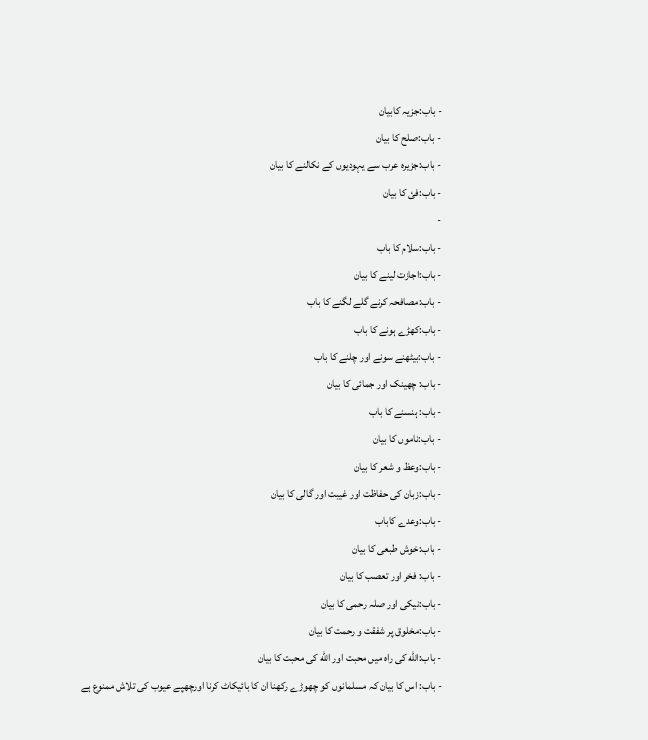- باب:جزیہ کابیان
- باب:صلح کا بیان
- باب:جزیرہ عرب سے یہودیوں کے نکالنے کا بیان
- باب:فئ کا بیان
-
- باب:سلام کا باب
- باب:اجازت لینے کا بیان
- باب:مصافحہ کرنے گلے لگنے کا باب
- باب:کھڑے ہونے کا باب
- باب:بیٹھنے سونے اور چلنے کا باب
- باب: چھینک اور جمائی کا بیان
- باب: ہنسنے کا باب
- باب:ناموں کا بیان
- باب:وعظ و شعر کا بیان
- باب:زبان کی حفاظت اور غیبت اور گالی کا بیان
- باب:وعدے کاباب
- باب:خوش طبعی کا بیان
- باب: فخر اور تعصب کا بیان
- باب:نیکی اور صلہ رحمی کا بیان
- باب:مخلوق پر شفقت و رحمت کا بیان
- باب:الله کی راہ میں محبت اور الله کی محبت کا بیان
- باب: اس کا بیان کہ مسلمانوں کو چھوڑے رکھنا ان کا بائیکاٹ کرنا اورچھپے عیوب کی تلاش ممنوع ہے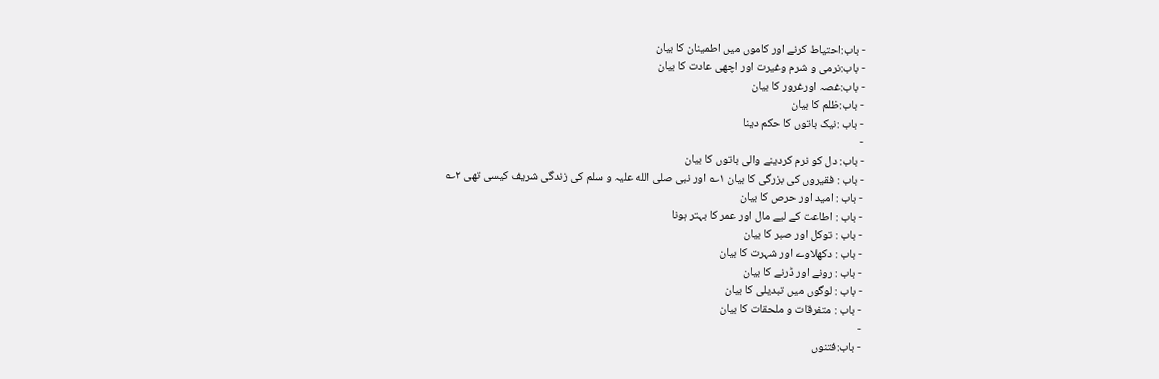- باب:احتیاط کرنے اور کاموں میں اطمینان کا بیان
- باب:نرمی و شرم وغیرت اور اچھی عادت کا بیان
- باب:غصہ اورغرور کا بیان
- باب:ظلم کا بیان
- باب :نیک باتوں کا حکم دینا
-
- باب: دل کو نرم کردینے والی باتوں کا بیان
- باب : فقیروں کی بزرگی کا بیان ۱؎ اور نبی صلی الله علیہ و سلم کی زندگی شریف کیسی تھی ۲؎
- باب : امید اور حرص کا بیان
- باب : اطاعت کے لیے مال اور عمر کا بہتر ہونا
- باب : توکل اور صبر کا بیان
- باب : دکھلاوے اور شہرت کا بیان
- باب : رونے اور ڈرنے کا بیان
- باب : لوگوں میں تبدیلی کا بیان
- باب : متفرقات و ملحقات کا بیان
-
- باب:فتنوں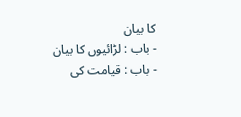کا بیان
- باب : لڑائیوں کا بیان
- باب : قیامت کی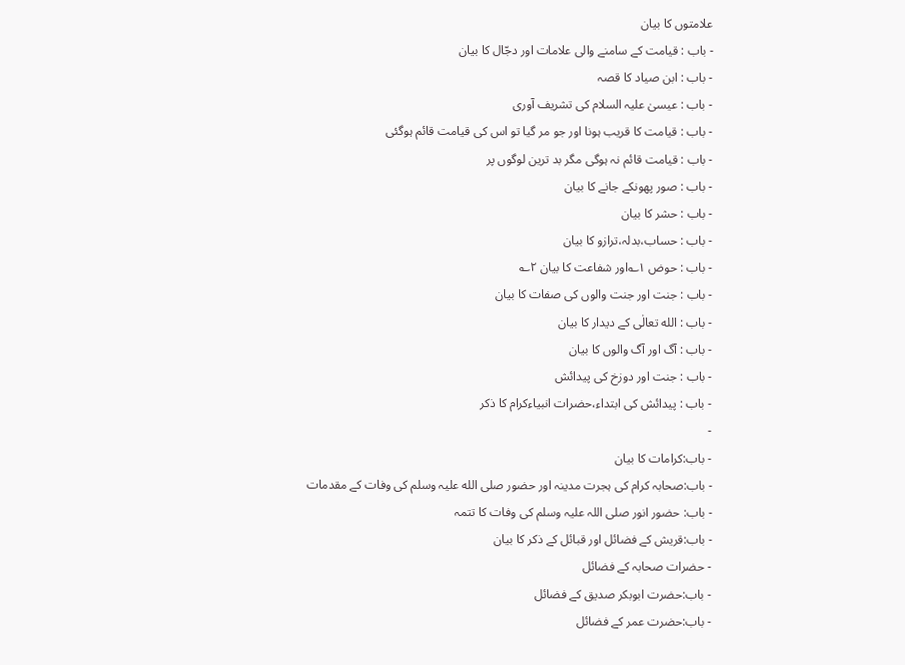علامتوں کا بیان
- باب : قیامت کے سامنے والی علامات اور دجّال کا بیان
- باب : ابن صیاد کا قصہ
- باب : عیسیٰ علیہ السلام کی تشریف آوری
- باب : قیامت کا قریب ہونا اور جو مر گیا تو اس کی قیامت قائم ہوگئی
- باب : قیامت قائم نہ ہوگی مگر بد ترین لوگوں پر
- باب : صور پھونکے جانے کا بیان
- باب : حشر کا بیان
- باب : حساب،بدلہ،ترازو کا بیان
- باب : حوض ۱؎اور شفاعت کا بیان ۲؎
- باب : جنت اور جنت والوں کی صفات کا بیان
- باب : الله تعالٰی کے دیدار کا بیان
- باب : آگ اور آگ والوں کا بیان
- باب : جنت اور دوزخ کی پیدائش
- باب : پیدائش کی ابتداء،حضرات انبیاءکرام کا ذکر
-
- باب:کرامات کا بیان
- باب:صحابہ کرام کی ہجرت مدینہ اور حضور صلی الله علیہ وسلم کی وفات کے مقدمات
- باب: حضور انور صلی اللہ علیہ وسلم کی وفات کا تتمہ
- باب:قریش کے فضائل اور قبائل کے ذکر کا بیان
- حضرات صحابہ کے فضائل
- باب:حضرت ابوبکر صدیق کے فضائل
- باب:حضرت عمر کے فضائل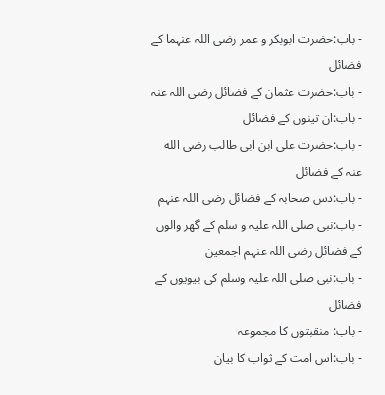- باب:حضرت ابوبکر و عمر رضی اللہ عنہما کے فضائل
- باب:حضرت عثمان کے فضائل رضی اللہ عنہ
- باب:ان تینوں کے فضائل
- باب:حضرت علی ابن ابی طالب رضی الله عنہ کے فضائل
- باب:دس صحابہ کے فضائل رضی اللہ عنہم
- باب:نبی صلی اللہ علیہ و سلم کے گھر والوں کے فضائل رضی اللہ عنہم اجمعین
- باب:نبی صلی اللہ علیہ وسلم کی بیویوں کے فضائل
- باب: منقبتوں کا مجموعہ
- باب:اس امت کے ثواب کا بیان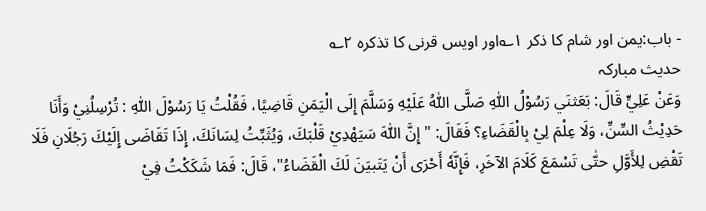- باب:یمن اور شام کا ذکر ۱؎اور اویس قرنی کا تذکرہ ۲؎
حدیث مبارکہ
وَعَنْ عَلِيٍّ قَالَ: بَعَثنَي رَسُوْلُ اللّٰهِ صَلَّى اللّٰهُ عَلَيْهِ وَسَلَّمَ إِلَى الْيَمَنِ قَاضِيًا، فَقُلْتُ يَا رَسُوْلَ اللّٰهِ : تُرْسِلُنِيْ وَأَنَا حَدِيْثُ السِّنِّ، وَلَا عِلْمَ لِيْ بِالْقَضَاءِ؟ فَقَالَ: "إِنَّ اللّٰهَ سَيَهْدِيْ قَلْبَكَ، وَيُثَبِّتُ لِسَانَكَ، إِذَا تَقَاضَى إِلَيْكَ رَجُلَانِ فَلَا تَقْضِ لِلأَوَّلِ حتّٰى تَسْمَعَ كَلَامَ الآخَرِ، فَإِنَّهٗ أَحْرَى أَنْ يَتَبيَنَ لَكَ الْقَضَاءُ"، قَالَ: فَمَا شَكَكْتُ فِيْ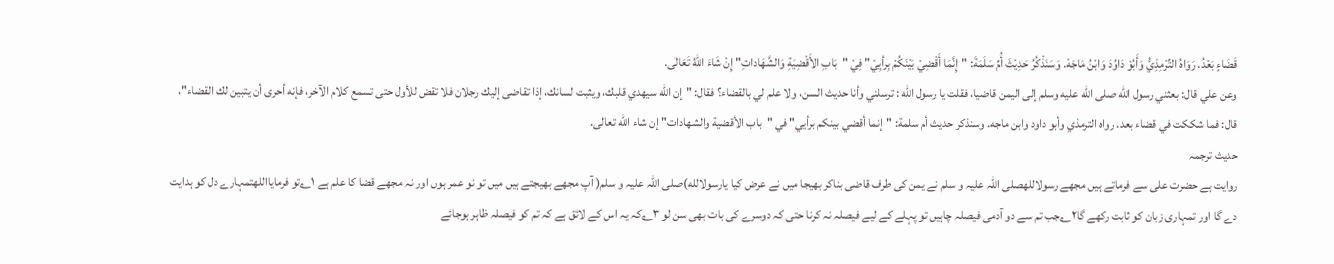قَضَاءٍ بَعْدُ. رَوَاهُ التِّرْمِذِيُّ وَأَبُوْ دَاوُدَ وَابْنُ مَاجَهْ. وَسَنَذْكُرُ حَدِيْثَ أُمِّ سَلَمَةَ: "إِنَّمَا أَقْضِيْ بَيْنَكُمْ بِرأيِيْ" فِيْ "بَابِ الأَقْضِيَةِ وَالشَّهَاداتِ" إِنْ شَاءَ اللّٰهُ تَعَالٰى.
وعن علي قال: بعثني رسول الله صلى الله عليه وسلم إلى اليمن قاضيا، فقلت يا رسول الله : ترسلني وأنا حديث السن، ولا علم لي بالقضاء؟ فقال: "إن الله سيهدي قلبك، ويثبت لسانك، إذا تقاضى إليك رجلان فلا تقض للأول حتى تسمع كلام الآخر، فإنه أحرى أن يتبين لك القضاء"، قال: فما شككت في قضاء بعد. رواه الترمذي وأبو داود وابن ماجه. وسنذكر حديث أم سلمة: "إنما أقضي بينكم برأيي" في "باب الأقضية والشهادات" إن شاء الله تعالى.
حدیث ترجمہ
روایت ہے حضرت علی سے فرماتے ہیں مجھے رسولاللهصلی اللہ علیہ و سلم نے یمن کی طرف قاضی بناکر بھیجا میں نے عرض کیا یارسولالله)صلی اللہ علیہ و سلم( آپ مجھے بھیجتے ہیں میں تو نو عمر ہوں اور نہ مجھے قضا کا علم ہے ۱؎تو فرمایااللهتمہارے دل کو ہدایت دے گا اور تمہاری زبان کو ثابت رکھے گا۲؎جب تم سے دو آدمی فیصلہ چاہیں تو پہلے کے لیے فیصلہ نہ کرنا حتی کہ دوسرے کی بات بھی سن لو ۳؎کہ یہ اس کے لائق ہے کہ تم کو فیصلہ ظاہر ہوجائے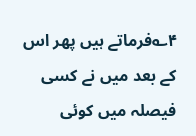۴؎فرماتے ہیں پھر اس کے بعد میں نے کسی فیصلہ میں کوئی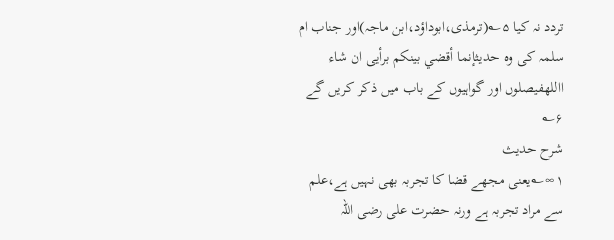تردد نہ کیا ۵؎(ترمذی،ابوداؤد،ابن ماجہ)اور جناب ام سلمہ کی وہ حدیثإنما أقضي بينكم برأیی ان شاء االلهفیصلوں اور گواہیوں کے باب میں ذکر کریں گے ۶؎
شرح حدیث
۱∞؎یعنی مجھے قضا کا تجربہ بھی نہیں ہے،علم سے مراد تجربہ ہے ورنہ حضرت علی رضی اللہ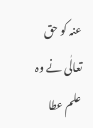عنہ کو حق تعالٰی نے وہ علم عطا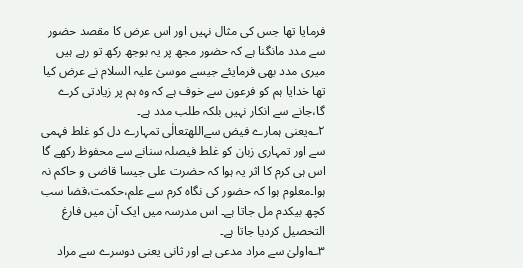فرمایا تھا جس کی مثال نہیں اور اس عرض کا مقصد حضور سے مدد مانگنا ہے کہ حضور مجھ پر یہ بوجھ رکھ تو رہے ہیں میری مدد بھی فرمایئے جیسے موسیٰ علیہ السلام نے عرض کیا تھا خدایا ہم کو فرعون سے خوف ہے کہ وہ ہم پر زیادتی کرے گا،جانے سے انکار نہیں بلکہ طلب مدد ہے۔
۲؎یعنی ہمارے فیض سےاللهتعالٰی تمہارے دل کو غلط فہمی سے اور تمہاری زبان کو غلط فیصلہ سنانے سے محفوظ رکھے گا اس ہی کرم کا اثر یہ ہوا کہ حضرت علی جیسا قاضی و حاکم نہ ہوا۔معلوم ہوا کہ حضور کی نگاہ کرم سے علم،حکمت،قضا سب کچھ بیکدم مل جاتا ہے۔ اس مدرسہ میں ایک آن میں فارغ التحصیل کردیا جاتا ہے۔
۳؎اولیٰ سے مراد مدعی ہے اور ثانی یعنی دوسرے سے مراد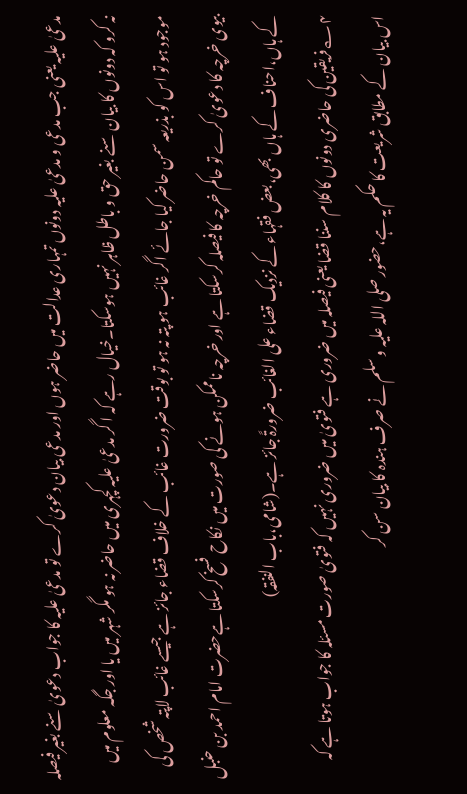مدعیٰ علیہ یعنی جب مدعی و مدعیٰ علیہ دونوں تمہاری عدالت میں حاضر ہوں اور مدعی بیان دعویٰ کرے تو مدعیٰ علیہ کا جواب دعویٰ سنے بغیر فیصلہ نہ کرو کہ دونوں کا بیان سنے بغیر حق و باطل ظاہر نہیں ہوسکتا۔خیال رہے کہ ا گر مدعیٰ علیہ کچہری میں حاضر نہ ہو مگر شہر میں یا اور جگہ معلوم میں موجود ہو تو اس کو بذریعہ سمن حاضر کیا جائے اگر غائب ہو پتہ نہ ہو تو بوقت ضرورت غائب کے خلاف قضاء جائز ہے جیسے غائب لاپتہ شخص کی بیوی خرچہ کا دعویٰ کرے تو حاکم خرچہ کا فیصلہ کرسکتا ہے اور خرچہ ناممکن ہونے کی صورت میں نکاح فسخ کرسکتا ہےحضرت امام احمد بن حنبل کے ہاں،احناف کے ہاں بھی،بعض فقہاء کے نزدیک قضاء علی الغائب ضرورۃً جائز ہے۔(شامی،باب النفقہ)
۴؎فریقین کی حاضری دونوں کا کلام سننا قضا یعنی فیصلہ میں ضروری ہے فتویٰ میں ضروری نہیں کہ فتویٰ صورت مسئلہ کا جواب ہوتا ہے کہ اس بیان کے مطابق شریعت کا حکم یہ ہے،حضور صلی اللہ علیہ و سلم نے صرف ہندہ کا بیان سن کر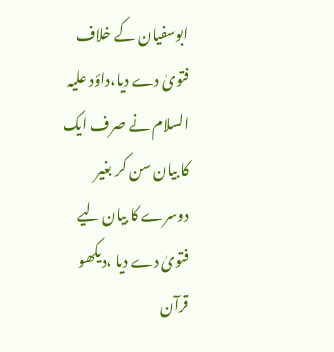ابوسفیان کے خلاف فتویٰ دے دیا،داؤد علیہ السلام نے صرف ایک کا بیان سن کر بغیر دوسرے کا بیان لیے فتویٰ دے دیا ،دیکھو قرآن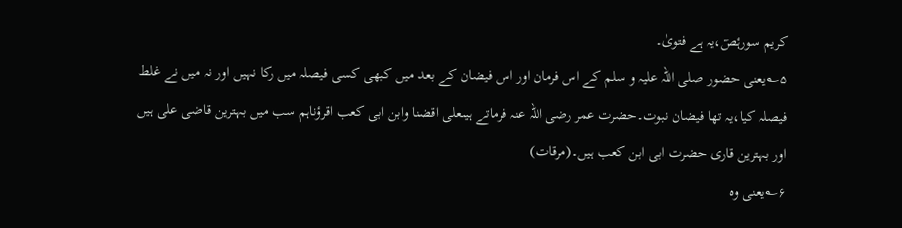کریم سورۂصٓ،یہ ہے فتویٰ۔
۵؎یعنی حضور صلی اللہ علیہ و سلم کے اس فرمان اور اس فیضان کے بعد میں کبھی کسی فیصلہ میں رکا نہیں اور نہ میں نے غلط فیصلہ کیا،یہ تھا فیضان نبوت۔حضرت عمر رضی اللہ عنہ فرماتے ہیںعلی اقضنا وابن ابی کعب اقرؤناہم سب میں بہترین قاضی علی ہیں اور بہترین قاری حضرت ابی ابن کعب ہیں۔(مرقات)
۶؎یعنی وہ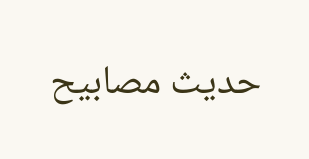حدیث مصابیح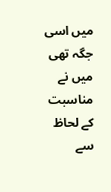میں اسی جگہ تھی میں نے مناسبت کے لحاظ سے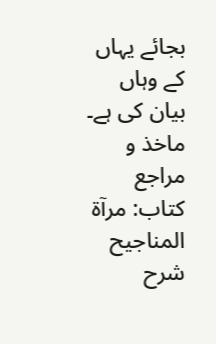بجائے یہاں کے وہاں بیان کی ہے۔
ماخذ و مراجع
کتاب: مرآۃ المناجیح شرح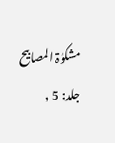مشکوٰۃ المصابیح جلد: 5 ,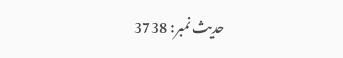حدیث نمبر: 3738